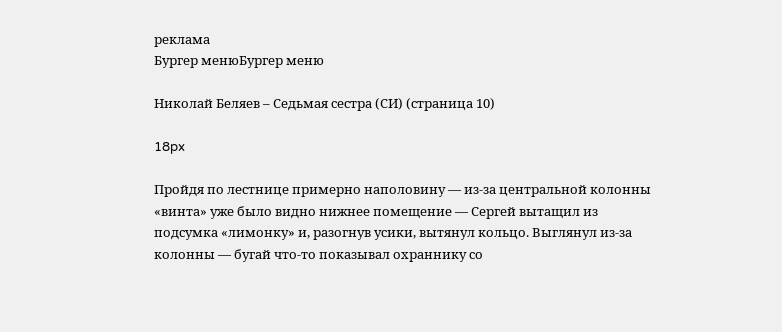реклама
Бургер менюБургер меню

Николай Беляев – Седьмая сестра (СИ) (страница 10)

18px

Пройдя по лестнице примерно наполовину — из-за центральной колонны «винта» уже было видно нижнее помещение — Сергей вытащил из подсумка «лимонку» и, разогнув усики, вытянул кольцо. Выглянул из-за колонны — бугай что-то показывал охраннику со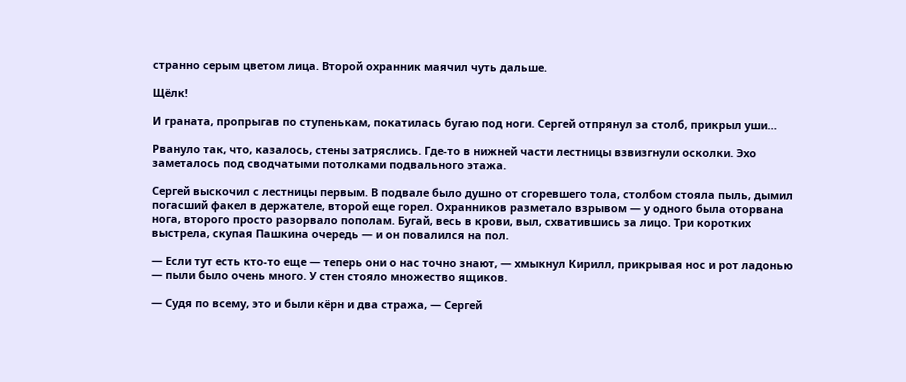странно серым цветом лица. Второй охранник маячил чуть дальше.

Щёлк!

И граната, пропрыгав по ступенькам, покатилась бугаю под ноги. Сергей отпрянул за столб, прикрыл уши…

Рвануло так, что, казалось, стены затряслись. Где-то в нижней части лестницы взвизгнули осколки. Эхо заметалось под сводчатыми потолками подвального этажа.

Сергей выскочил с лестницы первым. В подвале было душно от сгоревшего тола, столбом стояла пыль, дымил погасший факел в держателе, второй еще горел. Охранников разметало взрывом — у одного была оторвана нога, второго просто разорвало пополам. Бугай, весь в крови, выл, схватившись за лицо. Три коротких выстрела, скупая Пашкина очередь — и он повалился на пол.

— Если тут есть кто-то еще — теперь они о нас точно знают, — хмыкнул Кирилл, прикрывая нос и рот ладонью — пыли было очень много. У стен стояло множество ящиков.

— Судя по всему, это и были кёрн и два стража, — Сергей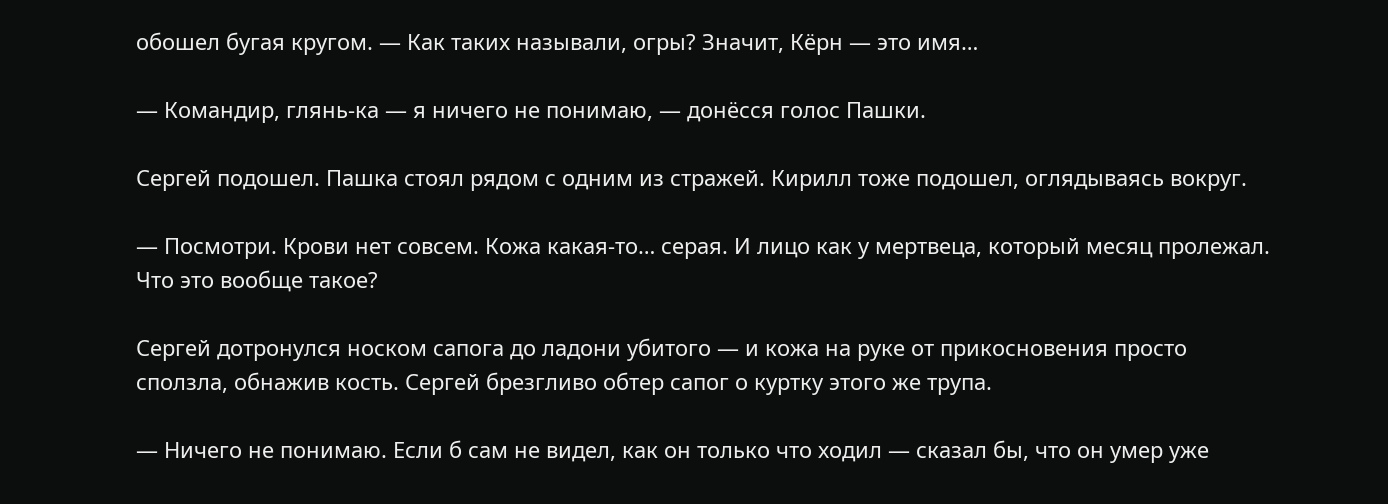обошел бугая кругом. — Как таких называли, огры? Значит, Кёрн — это имя…

— Командир, глянь-ка — я ничего не понимаю, — донёсся голос Пашки.

Сергей подошел. Пашка стоял рядом с одним из стражей. Кирилл тоже подошел, оглядываясь вокруг.

— Посмотри. Крови нет совсем. Кожа какая-то… серая. И лицо как у мертвеца, который месяц пролежал. Что это вообще такое?

Сергей дотронулся носком сапога до ладони убитого — и кожа на руке от прикосновения просто сползла, обнажив кость. Сергей брезгливо обтер сапог о куртку этого же трупа.

— Ничего не понимаю. Если б сам не видел, как он только что ходил — сказал бы, что он умер уже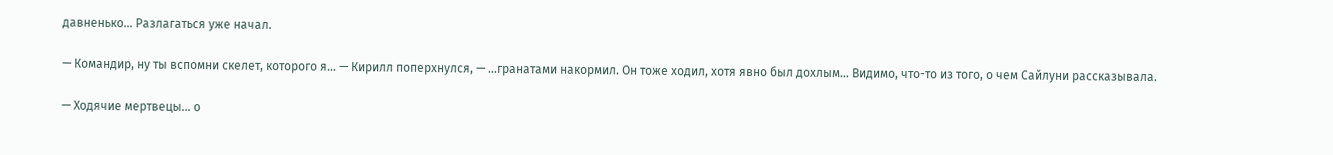давненько… Разлагаться уже начал.

— Командир, ну ты вспомни скелет, которого я… — Кирилл поперхнулся, — …гранатами накормил. Он тоже ходил, хотя явно был дохлым… Видимо, что-то из того, о чем Сайлуни рассказывала.

— Ходячие мертвецы… о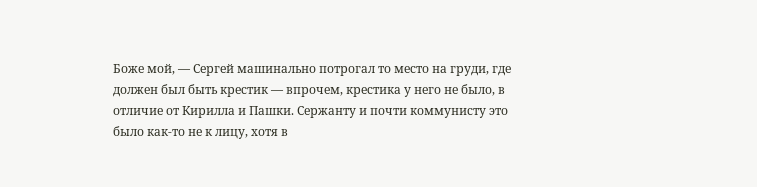Боже мой, — Сергей машинально потрогал то место на груди, где должен был быть крестик — впрочем, крестика у него не было, в отличие от Кирилла и Пашки. Сержанту и почти коммунисту это было как-то не к лицу, хотя в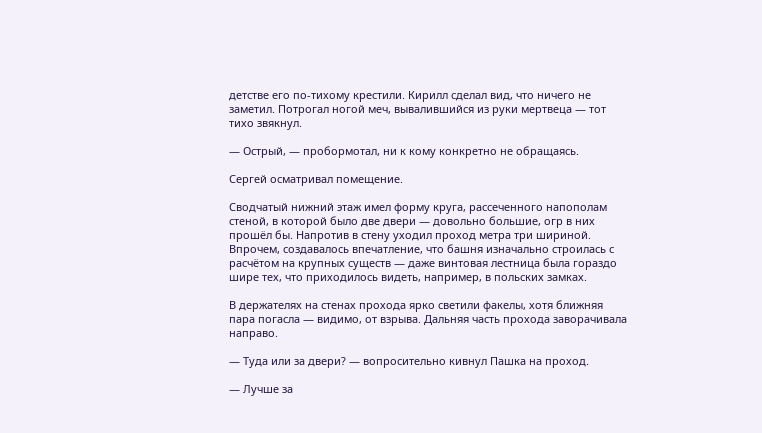детстве его по-тихому крестили. Кирилл сделал вид, что ничего не заметил. Потрогал ногой меч, вывалившийся из руки мертвеца — тот тихо звякнул.

— Острый, — пробормотал, ни к кому конкретно не обращаясь.

Сергей осматривал помещение.

Сводчатый нижний этаж имел форму круга, рассеченного напополам стеной, в которой было две двери — довольно большие, огр в них прошёл бы. Напротив в стену уходил проход метра три шириной. Впрочем, создавалось впечатление, что башня изначально строилась с расчётом на крупных существ — даже винтовая лестница была гораздо шире тех, что приходилось видеть, например, в польских замках.

В держателях на стенах прохода ярко светили факелы, хотя ближняя пара погасла — видимо, от взрыва. Дальняя часть прохода заворачивала направо.

— Туда или за двери? — вопросительно кивнул Пашка на проход.

— Лучше за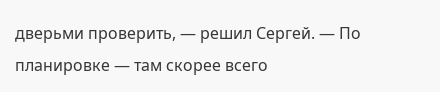дверьми проверить, — решил Сергей. — По планировке — там скорее всего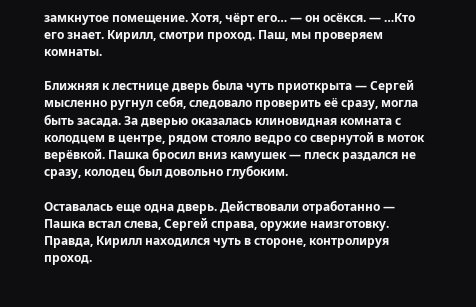замкнутое помещение. Хотя, чёрт его… — он осёкся. — …Кто его знает. Кирилл, смотри проход. Паш, мы проверяем комнаты.

Ближняя к лестнице дверь была чуть приоткрыта — Сергей мысленно ругнул себя, следовало проверить её сразу, могла быть засада. За дверью оказалась клиновидная комната с колодцем в центре, рядом стояло ведро со свернутой в моток верёвкой. Пашка бросил вниз камушек — плеск раздался не сразу, колодец был довольно глубоким.

Оставалась еще одна дверь. Действовали отработанно — Пашка встал слева, Сергей справа, оружие наизготовку. Правда, Кирилл находился чуть в стороне, контролируя проход.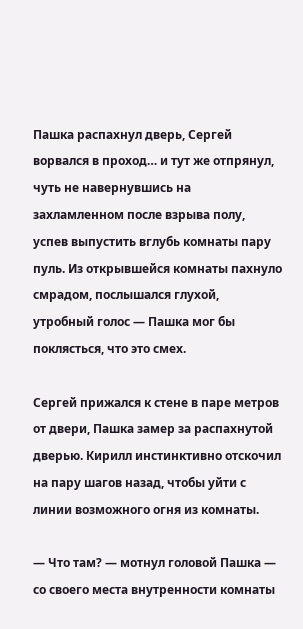Пашка распахнул дверь, Сергей ворвался в проход… и тут же отпрянул, чуть не навернувшись на захламленном после взрыва полу, успев выпустить вглубь комнаты пару пуль. Из открывшейся комнаты пахнуло смрадом, послышался глухой, утробный голос — Пашка мог бы поклясться, что это смех.

Сергей прижался к стене в паре метров от двери, Пашка замер за распахнутой дверью. Кирилл инстинктивно отскочил на пару шагов назад, чтобы уйти с линии возможного огня из комнаты.

— Что там? — мотнул головой Пашка — со своего места внутренности комнаты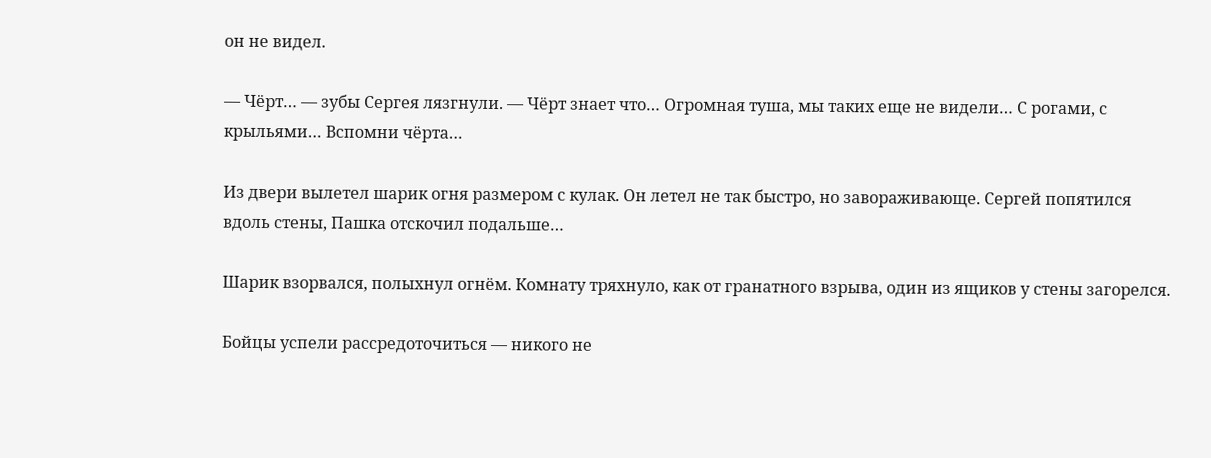он не видел.

— Чёрт… — зубы Сергея лязгнули. — Чёрт знает что… Огромная туша, мы таких еще не видели… С рогами, с крыльями… Вспомни чёрта…

Из двери вылетел шарик огня размером с кулак. Он летел не так быстро, но завораживающе. Сергей попятился вдоль стены, Пашка отскочил подальше…

Шарик взорвался, полыхнул огнём. Комнату тряхнуло, как от гранатного взрыва, один из ящиков у стены загорелся.

Бойцы успели рассредоточиться — никого не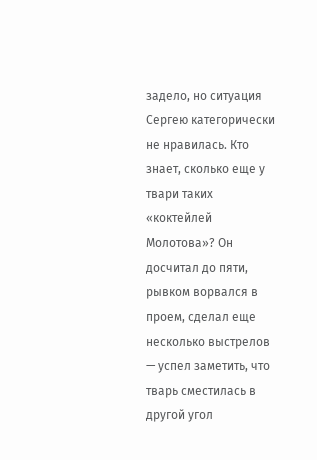задело, но ситуация Сергею категорически не нравилась. Кто знает, сколько еще у твари таких «коктейлей Молотова»? Он досчитал до пяти, рывком ворвался в проем, сделал еще несколько выстрелов — успел заметить, что тварь сместилась в другой угол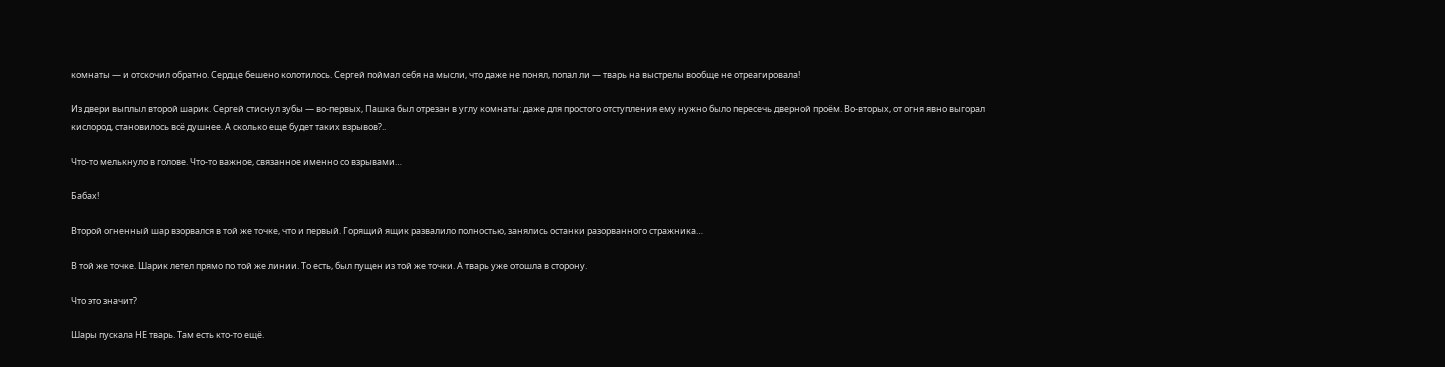комнаты — и отскочил обратно. Сердце бешено колотилось. Сергей поймал себя на мысли, что даже не понял, попал ли — тварь на выстрелы вообще не отреагировала!

Из двери выплыл второй шарик. Сергей стиснул зубы — во-первых, Пашка был отрезан в углу комнаты: даже для простого отступления ему нужно было пересечь дверной проём. Во-вторых, от огня явно выгорал кислород, становилось всё душнее. А сколько еще будет таких взрывов?..

Что-то мелькнуло в голове. Что-то важное, связанное именно со взрывами…

Бабах!

Второй огненный шар взорвался в той же точке, что и первый. Горящий ящик развалило полностью, занялись останки разорванного стражника…

В той же точке. Шарик летел прямо по той же линии. То есть, был пущен из той же точки. А тварь уже отошла в сторону.

Что это значит?

Шары пускала НЕ тварь. Там есть кто-то ещё.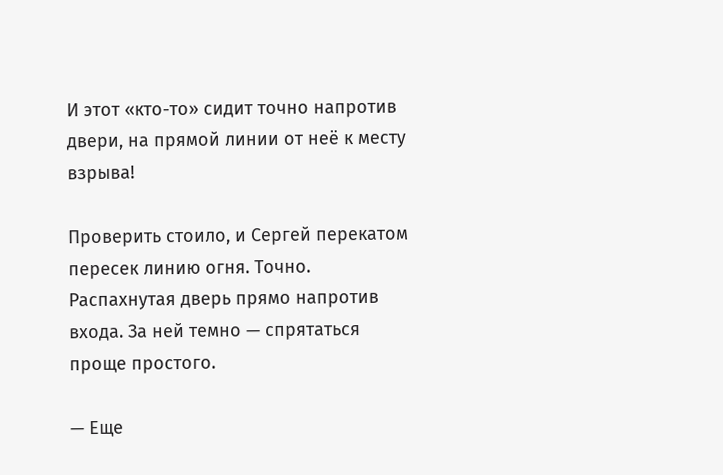И этот «кто-то» сидит точно напротив двери, на прямой линии от неё к месту взрыва!

Проверить стоило, и Сергей перекатом пересек линию огня. Точно. Распахнутая дверь прямо напротив входа. За ней темно — спрятаться проще простого.

— Еще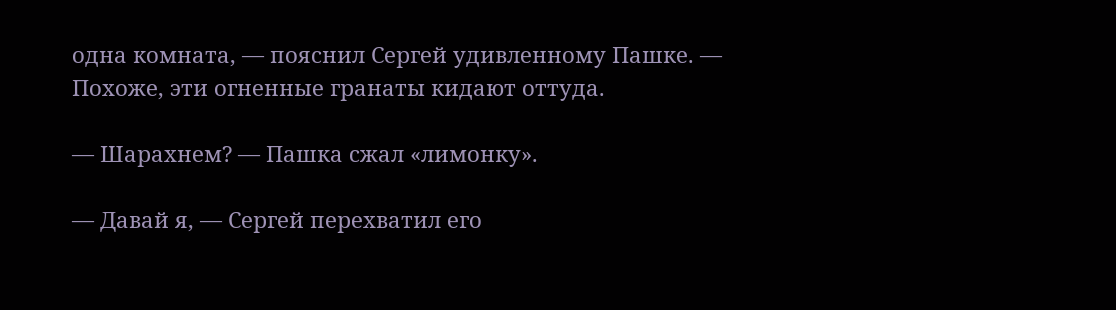одна комната, — пояснил Сергей удивленному Пашке. — Похоже, эти огненные гранаты кидают оттуда.

— Шарахнем? — Пашка сжал «лимонку».

— Давай я, — Сергей перехватил его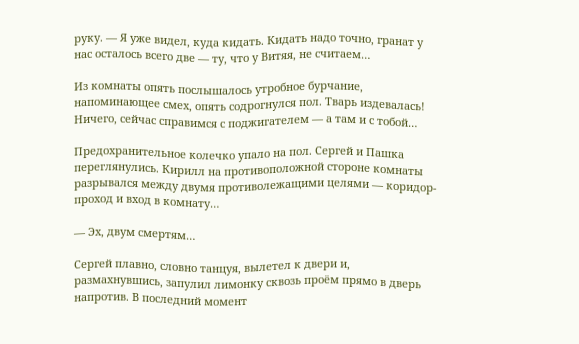руку. — Я уже видел, куда кидать. Кидать надо точно, гранат у нас осталось всего две — ту, что у Витяя, не считаем…

Из комнаты опять послышалось утробное бурчание, напоминающее смех, опять содрогнулся пол. Тварь издевалась! Ничего, сейчас справимся с поджигателем — а там и с тобой…

Предохранительное колечко упало на пол. Сергей и Пашка переглянулись. Кирилл на противоположной стороне комнаты разрывался между двумя противолежащими целями — коридор-проход и вход в комнату…

— Эх, двум смертям…

Сергей плавно, словно танцуя, вылетел к двери и, размахнувшись, запулил лимонку сквозь проём прямо в дверь напротив. В последний момент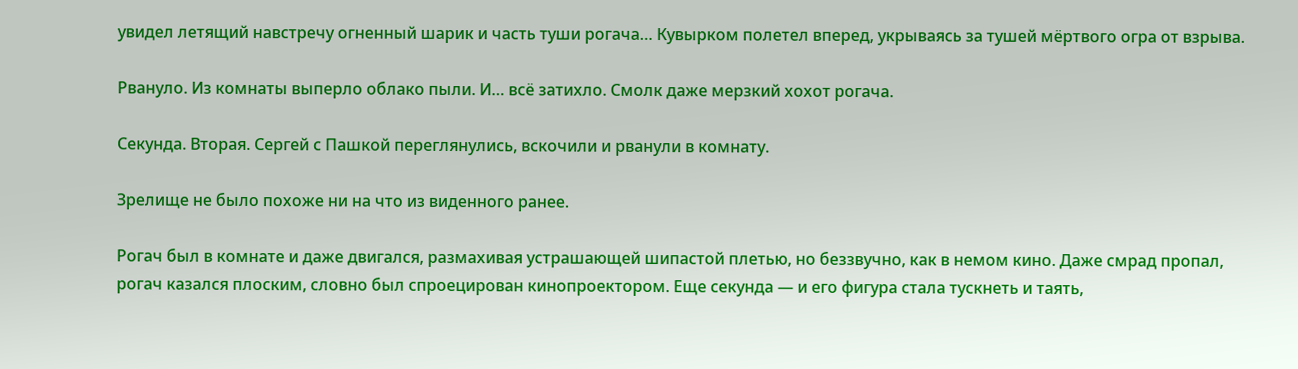увидел летящий навстречу огненный шарик и часть туши рогача… Кувырком полетел вперед, укрываясь за тушей мёртвого огра от взрыва.

Рвануло. Из комнаты выперло облако пыли. И… всё затихло. Смолк даже мерзкий хохот рогача.

Секунда. Вторая. Сергей с Пашкой переглянулись, вскочили и рванули в комнату.

Зрелище не было похоже ни на что из виденного ранее.

Рогач был в комнате и даже двигался, размахивая устрашающей шипастой плетью, но беззвучно, как в немом кино. Даже смрад пропал, рогач казался плоским, словно был спроецирован кинопроектором. Еще секунда — и его фигура стала тускнеть и таять,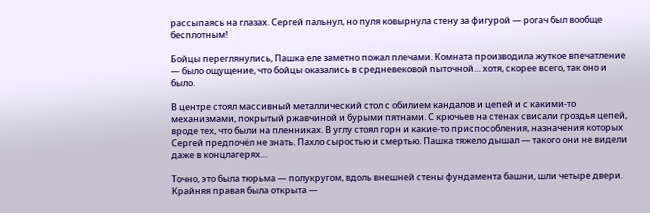рассыпаясь на глазах. Сергей пальнул, но пуля ковырнула стену за фигурой — рогач был вообще бесплотным!

Бойцы переглянулись, Пашка еле заметно пожал плечами. Комната производила жуткое впечатление — было ощущение, что бойцы оказались в средневековой пыточной… хотя, скорее всего, так оно и было.

В центре стоял массивный металлический стол с обилием кандалов и цепей и с какими-то механизмами, покрытый ржавчиной и бурыми пятнами. С крючьев на стенах свисали гроздья цепей, вроде тех, что были на пленниках. В углу стоял горн и какие-то приспособления, назначения которых Сергей предпочёл не знать. Пахло сыростью и смертью. Пашка тяжело дышал — такого они не видели даже в концлагерях…

Точно, это была тюрьма — полукругом, вдоль внешней стены фундамента башни, шли четыре двери. Крайняя правая была открыта —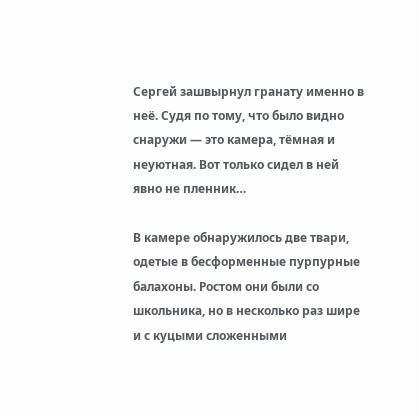Сергей зашвырнул гранату именно в неё. Судя по тому, что было видно снаружи — это камера, тёмная и неуютная. Вот только сидел в ней явно не пленник…

В камере обнаружилось две твари, одетые в бесформенные пурпурные балахоны. Ростом они были со школьника, но в несколько раз шире и с куцыми сложенными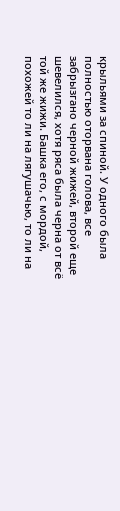крыльями за спиной. У одного была полностью оторвана голова, все забрызгано черной жижей, второй еще шевелился, хотя ряса была черна от всё той же жижи. Башка его, с мордой, похожей то ли на лягушачью, то ли на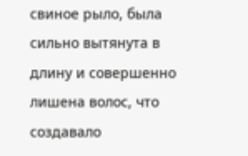свиное рыло, была сильно вытянута в длину и совершенно лишена волос, что создавало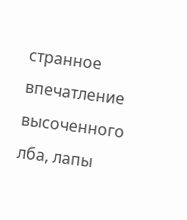странное впечатление высоченного лба, лапы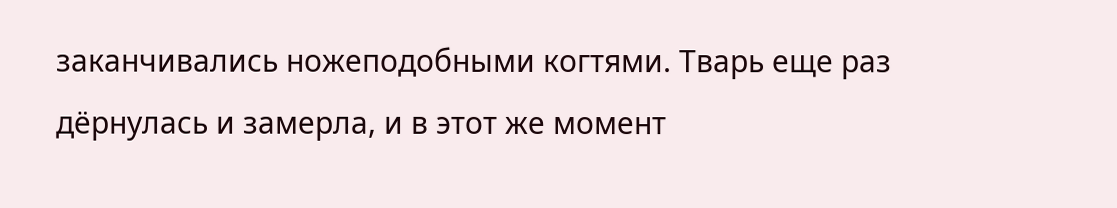заканчивались ножеподобными когтями. Тварь еще раз дёрнулась и замерла, и в этот же момент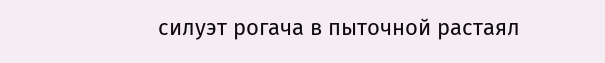силуэт рогача в пыточной растаял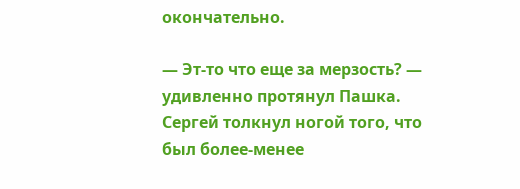окончательно.

— Эт-то что еще за мерзость? — удивленно протянул Пашка. Сергей толкнул ногой того, что был более-менее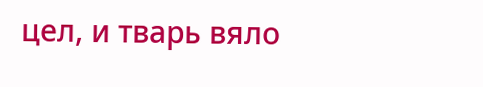цел, и тварь вяло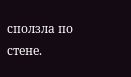сползла по стене.